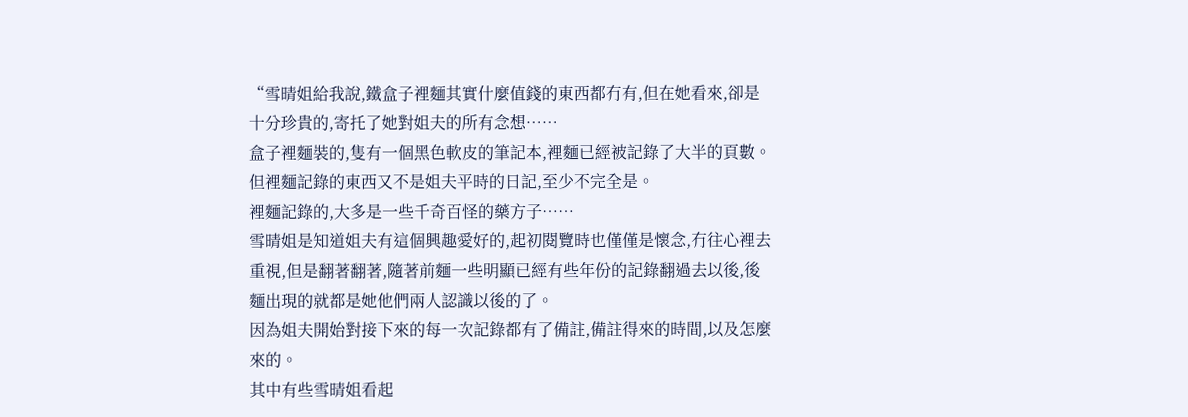“雪晴姐給我說,鐵盒子裡麵其實什麼值錢的東西都冇有,但在她看來,卻是十分珍貴的,寄托了她對姐夫的所有念想……
盒子裡麵裝的,隻有一個黑色軟皮的筆記本,裡麵已經被記錄了大半的頁數。但裡麵記錄的東西又不是姐夫平時的日記,至少不完全是。
裡麵記錄的,大多是一些千奇百怪的藥方子……
雪晴姐是知道姐夫有這個興趣愛好的,起初閱覽時也僅僅是懷念,冇往心裡去重視,但是翻著翻著,隨著前麵一些明顯已經有些年份的記錄翻過去以後,後麵出現的就都是她他們兩人認識以後的了。
因為姐夫開始對接下來的每一次記錄都有了備註,備註得來的時間,以及怎麼來的。
其中有些雪晴姐看起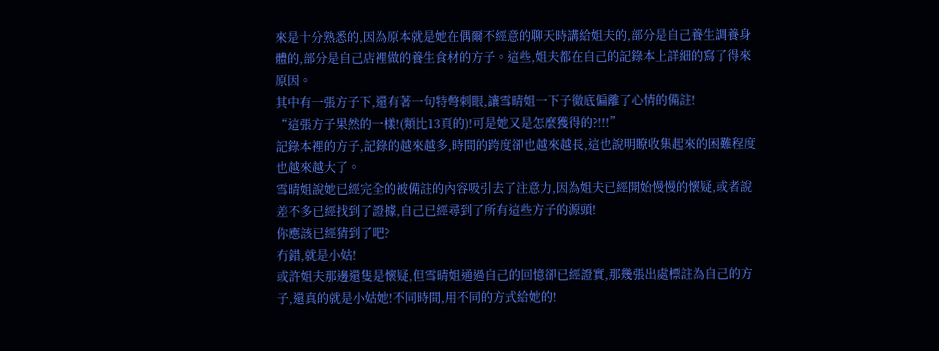來是十分熟悉的,因為原本就是她在偶爾不經意的聊天時講給姐夫的,部分是自己養生調養身體的,部分是自己店裡做的養生食材的方子。這些,姐夫都在自己的記錄本上詳細的寫了得來原因。
其中有一張方子下,還有著一句特彆刺眼,讓雪晴姐一下子徹底偏離了心情的備註!
“這張方子果然的一樣!(類比13頁的)!可是她又是怎麼獲得的?!!!”
記錄本裡的方子,記錄的越來越多,時間的跨度卻也越來越長,這也說明瞭收集起來的困難程度也越來越大了。
雪晴姐說她已經完全的被備註的內容吸引去了注意力,因為姐夫已經開始慢慢的懷疑,或者說差不多已經找到了證據,自己已經尋到了所有這些方子的源頭!
你應該已經猜到了吧?
冇錯,就是小姑!
或許姐夫那邊還隻是懷疑,但雪晴姐通過自己的回憶卻已經證實,那幾張出處標註為自己的方子,還真的就是小姑她!不同時間,用不同的方式給她的!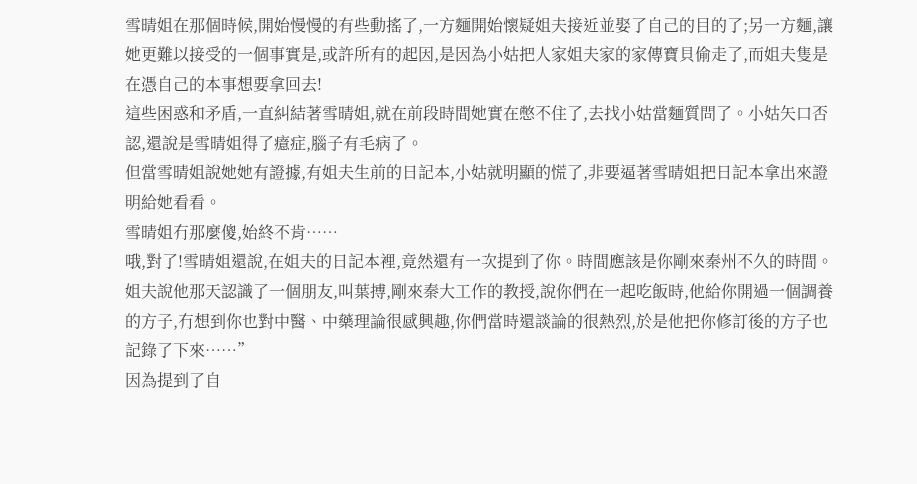雪晴姐在那個時候,開始慢慢的有些動搖了,一方麵開始懷疑姐夫接近並娶了自己的目的了;另一方麵,讓她更難以接受的一個事實是,或許所有的起因,是因為小姑把人家姐夫家的家傳寶貝偷走了,而姐夫隻是在憑自己的本事想要拿回去!
這些困惑和矛盾,一直糾結著雪晴姐,就在前段時間她實在憋不住了,去找小姑當麵質問了。小姑矢口否認,還說是雪晴姐得了癔症,腦子有毛病了。
但當雪晴姐說她她有證據,有姐夫生前的日記本,小姑就明顯的慌了,非要逼著雪晴姐把日記本拿出來證明給她看看。
雪晴姐冇那麼傻,始終不肯……
哦,對了!雪晴姐還說,在姐夫的日記本裡,竟然還有一次提到了你。時間應該是你剛來秦州不久的時間。姐夫說他那天認識了一個朋友,叫葉搏,剛來秦大工作的教授,說你們在一起吃飯時,他給你開過一個調養的方子,冇想到你也對中醫、中藥理論很感興趣,你們當時還談論的很熱烈,於是他把你修訂後的方子也記錄了下來……”
因為提到了自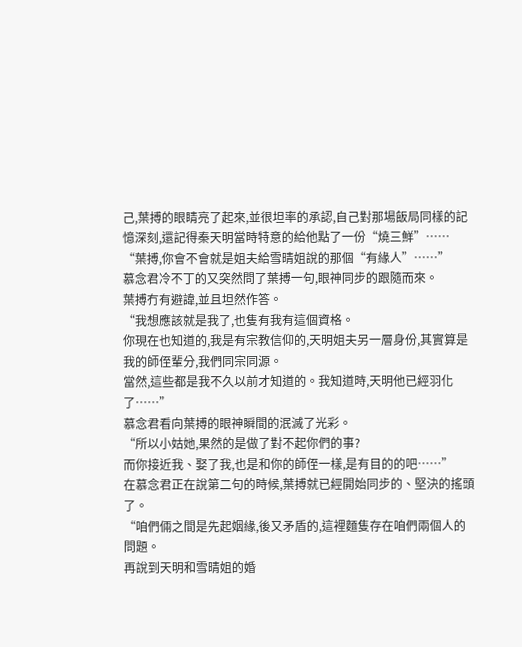己,葉搏的眼睛亮了起來,並很坦率的承認,自己對那場飯局同樣的記憶深刻,還記得秦天明當時特意的給他點了一份“燒三鮮”……
“葉搏,你會不會就是姐夫給雪晴姐說的那個“有緣人”……”
慕念君冷不丁的又突然問了葉搏一句,眼神同步的跟隨而來。
葉搏冇有避諱,並且坦然作答。
“我想應該就是我了,也隻有我有這個資格。
你現在也知道的,我是有宗教信仰的,天明姐夫另一層身份,其實算是我的師侄輩分,我們同宗同源。
當然,這些都是我不久以前才知道的。我知道時,天明他已經羽化了……”
慕念君看向葉搏的眼神瞬間的泯滅了光彩。
“所以小姑她,果然的是做了對不起你們的事?
而你接近我、娶了我,也是和你的師侄一樣,是有目的的吧……”
在慕念君正在說第二句的時候,葉搏就已經開始同步的、堅決的搖頭了。
“咱們倆之間是先起姻緣,後又矛盾的,這裡麵隻存在咱們兩個人的問題。
再說到天明和雪晴姐的婚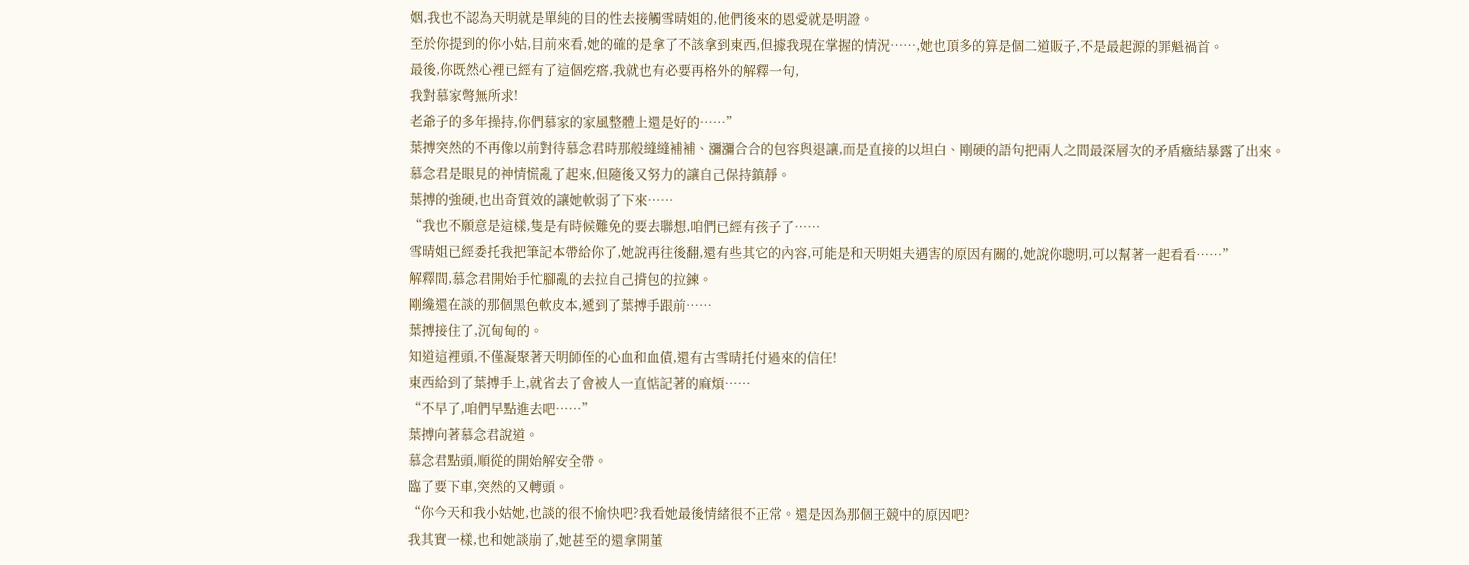姻,我也不認為天明就是單純的目的性去接觸雪晴姐的,他們後來的恩愛就是明證。
至於你提到的你小姑,目前來看,她的確的是拿了不該拿到東西,但據我現在掌握的情況……,她也頂多的算是個二道販子,不是最起源的罪魁禍首。
最後,你既然心裡已經有了這個疙瘩,我就也有必要再格外的解釋一句,
我對慕家彆無所求!
老爺子的多年操持,你們慕家的家風整體上還是好的……”
葉搏突然的不再像以前對待慕念君時那般縫縫補補、瀰瀰合合的包容與退讓,而是直接的以坦白、剛硬的語句把兩人之間最深層次的矛盾癥結暴露了出來。
慕念君是眼見的神情慌亂了起來,但隨後又努力的讓自己保持鎮靜。
葉搏的強硬,也出奇質效的讓她軟弱了下來……
“我也不願意是這樣,隻是有時候難免的要去聯想,咱們已經有孩子了……
雪晴姐已經委托我把筆記本帶給你了,她說再往後翻,還有些其它的內容,可能是和天明姐夫遇害的原因有關的,她說你聰明,可以幫著一起看看……”
解釋間,慕念君開始手忙腳亂的去拉自己揹包的拉鍊。
剛纔還在談的那個黑色軟皮本,遞到了葉搏手跟前……
葉搏接住了,沉甸甸的。
知道這裡頭,不僅凝聚著天明師侄的心血和血債,還有古雪晴托付過來的信任!
東西給到了葉搏手上,就省去了會被人一直惦記著的麻煩……
“不早了,咱們早點進去吧……”
葉搏向著慕念君說道。
慕念君點頭,順從的開始解安全帶。
臨了要下車,突然的又轉頭。
“你今天和我小姑她,也談的很不愉快吧?我看她最後情緒很不正常。還是因為那個王競中的原因吧?
我其實一樣,也和她談崩了,她甚至的還拿開董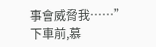事會威脅我……”
下車前,慕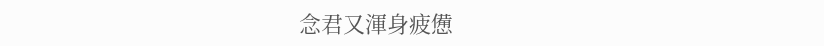念君又渾身疲憊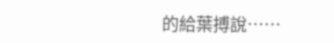的給葉搏說……